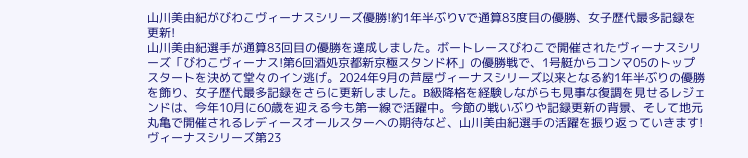山川美由紀がびわこヴィーナスシリーズ優勝!約1年半ぶりVで通算83度目の優勝、女子歴代最多記録を更新!
山川美由紀選手が通算83回目の優勝を達成しました。ボートレースびわこで開催されたヴィーナスシリーズ「びわこヴィーナス!第6回酒処京都新京極スタンド杯」の優勝戦で、1号艇からコンマ05のトップスタートを決めて堂々のイン逃げ。2024年9月の芦屋ヴィーナスシリーズ以来となる約1年半ぶりの優勝を飾り、女子歴代最多記録をさらに更新しました。B級降格を経験しながらも見事な復調を見せるレジェンドは、今年10月に60歳を迎える今も第一線で活躍中。今節の戦いぶりや記録更新の背景、そして地元丸亀で開催されるレディースオールスターへの期待など、山川美由紀選手の活躍を振り返っていきます!
ヴィーナスシリーズ第23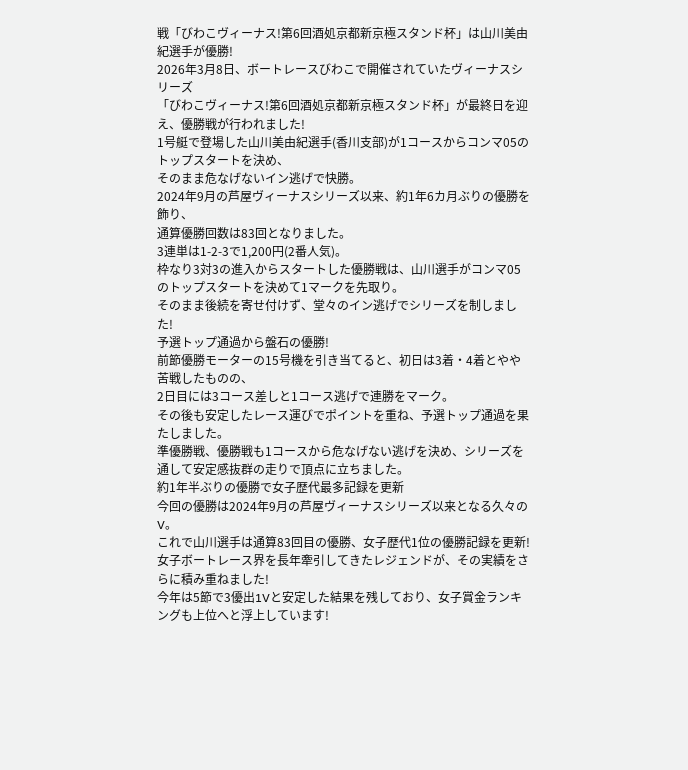戦「びわこヴィーナス!第6回酒処京都新京極スタンド杯」は山川美由紀選手が優勝!
2026年3月8日、ボートレースびわこで開催されていたヴィーナスシリーズ
「びわこヴィーナス!第6回酒処京都新京極スタンド杯」が最終日を迎え、優勝戦が行われました!
1号艇で登場した山川美由紀選手(香川支部)が1コースからコンマ05のトップスタートを決め、
そのまま危なげないイン逃げで快勝。
2024年9月の芦屋ヴィーナスシリーズ以来、約1年6カ月ぶりの優勝を飾り、
通算優勝回数は83回となりました。
3連単は1-2-3で1,200円(2番人気)。
枠なり3対3の進入からスタートした優勝戦は、山川選手がコンマ05のトップスタートを決めて1マークを先取り。
そのまま後続を寄せ付けず、堂々のイン逃げでシリーズを制しました!
予選トップ通過から盤石の優勝!
前節優勝モーターの15号機を引き当てると、初日は3着・4着とやや苦戦したものの、
2日目には3コース差しと1コース逃げで連勝をマーク。
その後も安定したレース運びでポイントを重ね、予選トップ通過を果たしました。
準優勝戦、優勝戦も1コースから危なげない逃げを決め、シリーズを通して安定感抜群の走りで頂点に立ちました。
約1年半ぶりの優勝で女子歴代最多記録を更新
今回の優勝は2024年9月の芦屋ヴィーナスシリーズ以来となる久々のV。
これで山川選手は通算83回目の優勝、女子歴代1位の優勝記録を更新!
女子ボートレース界を長年牽引してきたレジェンドが、その実績をさらに積み重ねました!
今年は5節で3優出1Vと安定した結果を残しており、女子賞金ランキングも上位へと浮上しています!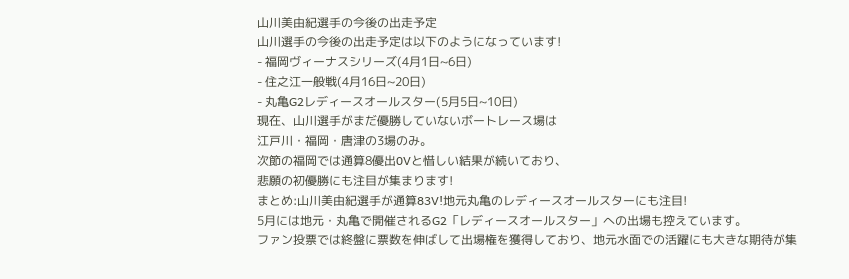山川美由紀選手の今後の出走予定
山川選手の今後の出走予定は以下のようになっています!
- 福岡ヴィーナスシリーズ(4月1日~6日)
- 住之江一般戦(4月16日~20日)
- 丸亀G2レディースオールスター(5月5日~10日)
現在、山川選手がまだ優勝していないボートレース場は
江戸川・福岡・唐津の3場のみ。
次節の福岡では通算8優出0Vと惜しい結果が続いており、
悲願の初優勝にも注目が集まります!
まとめ:山川美由紀選手が通算83V!地元丸亀のレディースオールスターにも注目!
5月には地元・丸亀で開催されるG2「レディースオールスター」への出場も控えています。
ファン投票では終盤に票数を伸ばして出場権を獲得しており、地元水面での活躍にも大きな期待が集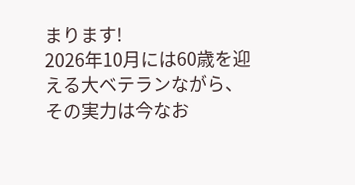まります!
2026年10月には60歳を迎える大ベテランながら、その実力は今なお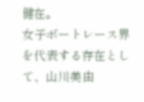健在。
女子ボートレース界を代表する存在として、山川美由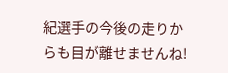紀選手の今後の走りからも目が離せませんね!